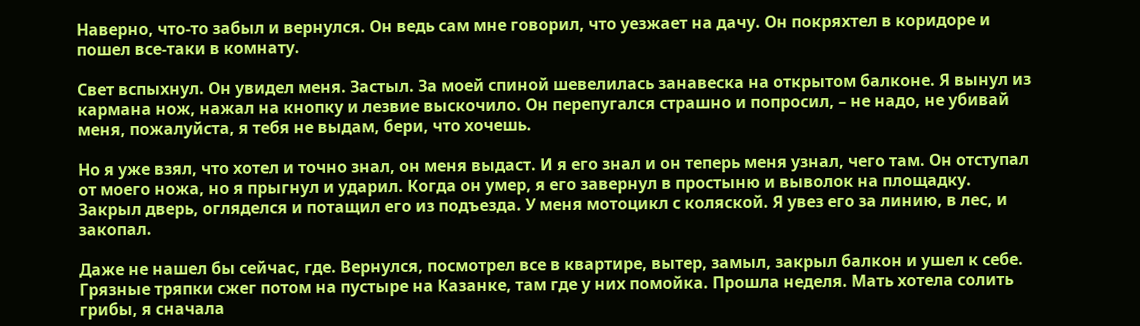Наверно, что-то забыл и вернулся. Он ведь сам мне говорил, что уезжает на дачу. Он покряхтел в коридоре и пошел все-таки в комнату.

Свет вспыхнул. Он увидел меня. Застыл. За моей спиной шевелилась занавеска на открытом балконе. Я вынул из кармана нож, нажал на кнопку и лезвие выскочило. Он перепугался страшно и попросил, – не надо, не убивай меня, пожалуйста, я тебя не выдам, бери, что хочешь.

Но я уже взял, что хотел и точно знал, он меня выдаст. И я его знал и он теперь меня узнал, чего там. Он отступал от моего ножа, но я прыгнул и ударил. Когда он умер, я его завернул в простыню и выволок на площадку. Закрыл дверь, огляделся и потащил его из подъезда. У меня мотоцикл с коляской. Я увез его за линию, в лес, и закопал.

Даже не нашел бы сейчас, где. Вернулся, посмотрел все в квартире, вытер, замыл, закрыл балкон и ушел к себе. Грязные тряпки сжег потом на пустыре на Казанке, там где у них помойка. Прошла неделя. Мать хотела солить грибы, я сначала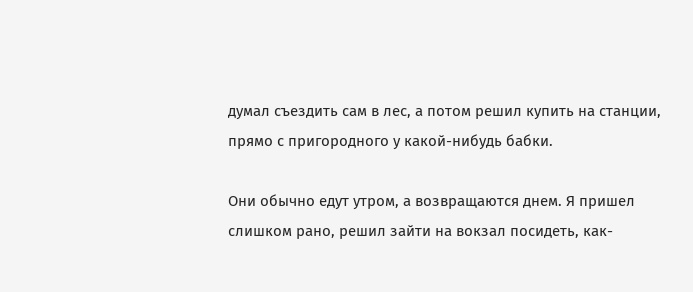думал съездить сам в лес, а потом решил купить на станции, прямо с пригородного у какой-нибудь бабки.

Они обычно едут утром, а возвращаются днем. Я пришел слишком рано, решил зайти на вокзал посидеть, как-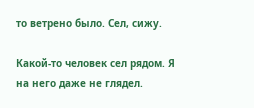то ветрено было. Сел, сижу.

Какой-то человек сел рядом. Я на него даже не глядел.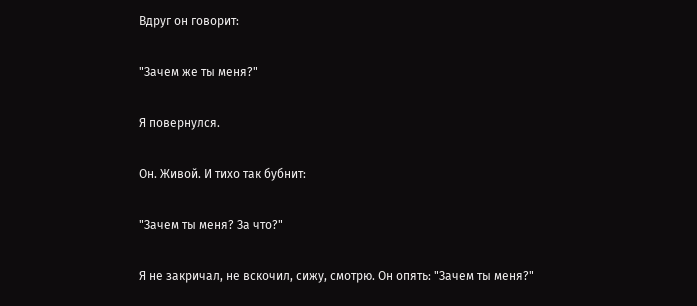Вдруг он говорит:

"Зачем же ты меня?"

Я повернулся.

Он. Живой. И тихо так бубнит:

"Зачем ты меня? За что?"

Я не закричал, не вскочил, сижу, смотрю. Он опять: "Зачем ты меня?"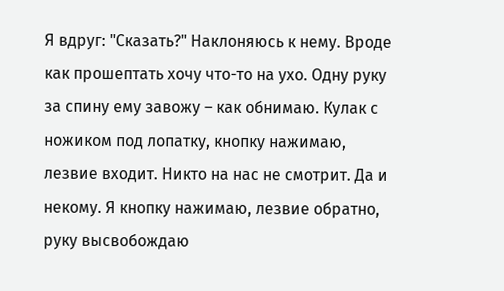Я вдруг: "Сказать?" Наклоняюсь к нему. Вроде как прошептать хочу что-то на ухо. Одну руку за спину ему завожу – как обнимаю. Кулак с ножиком под лопатку, кнопку нажимаю, лезвие входит. Никто на нас не смотрит. Да и некому. Я кнопку нажимаю, лезвие обратно, руку высвобождаю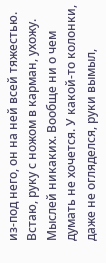из-под него, он на ней всей тяжестью. Встаю, руку с ножом в карман, ухожу. Мыслей никаких. Вообще ни о чем думать не хочется. У какой-то колонки, даже не огляделся, руки вымыл,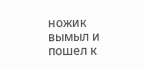ножик вымыл и пошел к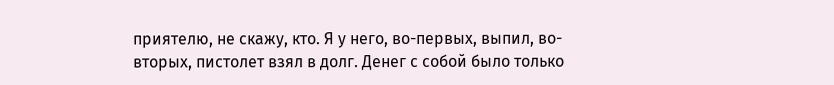приятелю, не скажу, кто. Я у него, во-первых, выпил, во-вторых, пистолет взял в долг. Денег с собой было только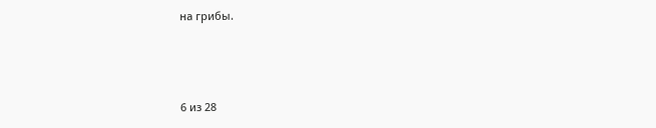на грибы.



6 из 28